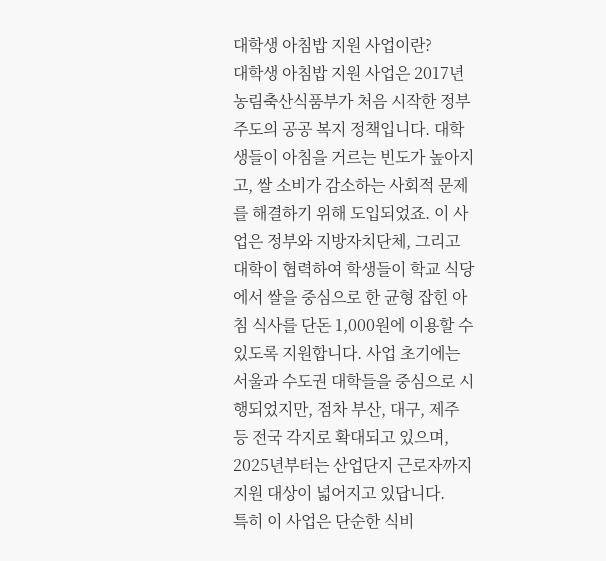대학생 아침밥 지원 사업이란?
대학생 아침밥 지원 사업은 2017년 농림축산식품부가 처음 시작한 정부 주도의 공공 복지 정책입니다. 대학생들이 아침을 거르는 빈도가 높아지고, 쌀 소비가 감소하는 사회적 문제를 해결하기 위해 도입되었죠. 이 사업은 정부와 지방자치단체, 그리고 대학이 협력하여 학생들이 학교 식당에서 쌀을 중심으로 한 균형 잡힌 아침 식사를 단돈 1,000원에 이용할 수 있도록 지원합니다. 사업 초기에는 서울과 수도권 대학들을 중심으로 시행되었지만, 점차 부산, 대구, 제주 등 전국 각지로 확대되고 있으며, 2025년부터는 산업단지 근로자까지 지원 대상이 넓어지고 있답니다.
특히 이 사업은 단순한 식비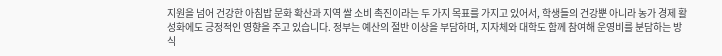지원을 넘어 건강한 아침밥 문화 확산과 지역 쌀 소비 촉진이라는 두 가지 목표를 가지고 있어서, 학생들의 건강뿐 아니라 농가 경제 활성화에도 긍정적인 영향을 주고 있습니다. 정부는 예산의 절반 이상을 부담하며, 지자체와 대학도 함께 참여해 운영비를 분담하는 방식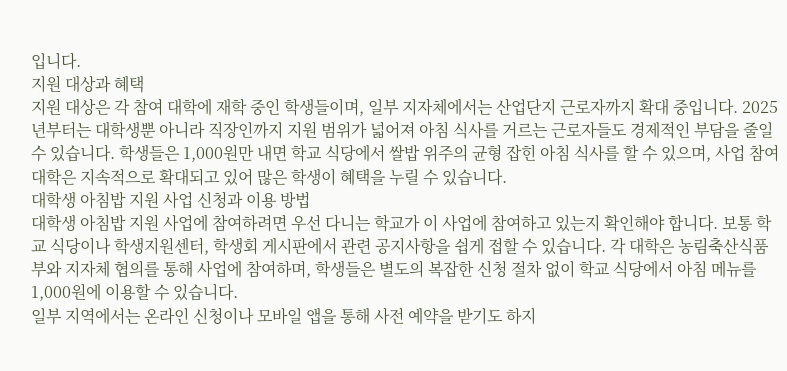입니다.
지원 대상과 혜택
지원 대상은 각 참여 대학에 재학 중인 학생들이며, 일부 지자체에서는 산업단지 근로자까지 확대 중입니다. 2025년부터는 대학생뿐 아니라 직장인까지 지원 범위가 넓어져 아침 식사를 거르는 근로자들도 경제적인 부담을 줄일 수 있습니다. 학생들은 1,000원만 내면 학교 식당에서 쌀밥 위주의 균형 잡힌 아침 식사를 할 수 있으며, 사업 참여 대학은 지속적으로 확대되고 있어 많은 학생이 혜택을 누릴 수 있습니다.
대학생 아침밥 지원 사업 신청과 이용 방법
대학생 아침밥 지원 사업에 참여하려면 우선 다니는 학교가 이 사업에 참여하고 있는지 확인해야 합니다. 보통 학교 식당이나 학생지원센터, 학생회 게시판에서 관련 공지사항을 쉽게 접할 수 있습니다. 각 대학은 농림축산식품부와 지자체 협의를 통해 사업에 참여하며, 학생들은 별도의 복잡한 신청 절차 없이 학교 식당에서 아침 메뉴를 1,000원에 이용할 수 있습니다.
일부 지역에서는 온라인 신청이나 모바일 앱을 통해 사전 예약을 받기도 하지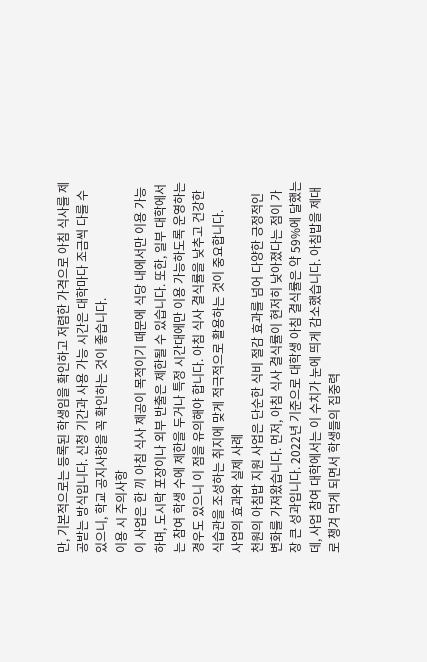만, 기본적으로는 등록된 학생임을 확인하고 저렴한 가격으로 아침 식사를 제공받는 방식입니다. 신청 기간과 사용 가능 시간은 대학마다 조금씩 다를 수 있으니, 학교 공지사항을 꼭 확인하는 것이 좋습니다.
이용 시 주의사항
이 사업은 한 끼 아침 식사 제공이 목적이기 때문에 식당 내에서만 이용 가능하며, 도시락 포장이나 외부 반출은 제한될 수 있습니다. 또한, 일부 대학에서는 참여 학생 수에 제한을 두거나 특정 시간대에만 이용 가능하도록 운영하는 경우도 있으니 이 점을 유의해야 합니다. 아침 식사 결식률을 낮추고 건강한 식습관을 조성하는 취지에 맞게 적극적으로 활용하는 것이 중요합니다.
사업의 효과와 실제 사례
천원의 아침밥 지원 사업은 단순한 식비 절감 효과를 넘어 다양한 긍정적인 변화를 가져왔습니다. 먼저, 아침 식사 결식률이 현저히 낮아졌다는 점이 가장 큰 성과입니다. 2022년 기준으로 대학생 아침 결식률은 약 59%에 달했는데, 사업 참여 대학에서는 이 수치가 눈에 띄게 감소했습니다. 아침밥을 제대로 챙겨 먹게 되면서 학생들의 집중력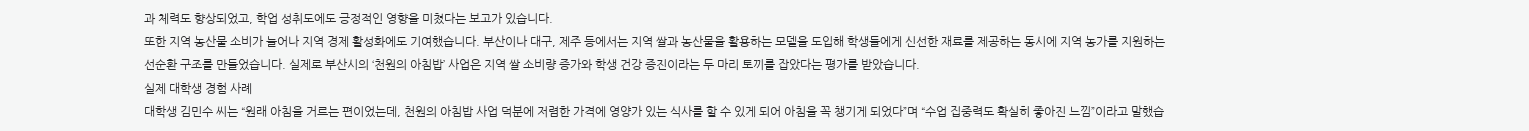과 체력도 향상되었고, 학업 성취도에도 긍정적인 영향을 미쳤다는 보고가 있습니다.
또한 지역 농산물 소비가 늘어나 지역 경제 활성화에도 기여했습니다. 부산이나 대구, 제주 등에서는 지역 쌀과 농산물을 활용하는 모델을 도입해 학생들에게 신선한 재료를 제공하는 동시에 지역 농가를 지원하는 선순환 구조를 만들었습니다. 실제로 부산시의 ‘천원의 아침밥’ 사업은 지역 쌀 소비량 증가와 학생 건강 증진이라는 두 마리 토끼를 잡았다는 평가를 받았습니다.
실제 대학생 경험 사례
대학생 김민수 씨는 “원래 아침을 거르는 편이었는데, 천원의 아침밥 사업 덕분에 저렴한 가격에 영양가 있는 식사를 할 수 있게 되어 아침을 꼭 챙기게 되었다”며 “수업 집중력도 확실히 좋아진 느낌”이라고 말했습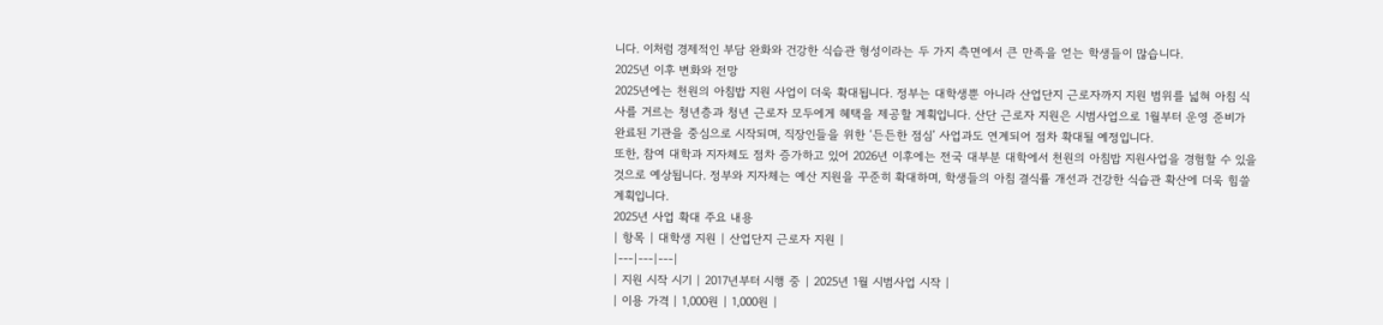니다. 이처럼 경제적인 부담 완화와 건강한 식습관 형성이라는 두 가지 측면에서 큰 만족을 얻는 학생들이 많습니다.
2025년 이후 변화와 전망
2025년에는 천원의 아침밥 지원 사업이 더욱 확대됩니다. 정부는 대학생뿐 아니라 산업단지 근로자까지 지원 범위를 넓혀 아침 식사를 거르는 청년층과 청년 근로자 모두에게 혜택을 제공할 계획입니다. 산단 근로자 지원은 시범사업으로 1월부터 운영 준비가 완료된 기관을 중심으로 시작되며, 직장인들을 위한 ‘든든한 점심’ 사업과도 연계되어 점차 확대될 예정입니다.
또한, 참여 대학과 지자체도 점차 증가하고 있어 2026년 이후에는 전국 대부분 대학에서 천원의 아침밥 지원사업을 경험할 수 있을 것으로 예상됩니다. 정부와 지자체는 예산 지원을 꾸준히 확대하며, 학생들의 아침 결식률 개선과 건강한 식습관 확산에 더욱 힘쓸 계획입니다.
2025년 사업 확대 주요 내용
| 항목 | 대학생 지원 | 산업단지 근로자 지원 |
|---|---|---|
| 지원 시작 시기 | 2017년부터 시행 중 | 2025년 1월 시범사업 시작 |
| 이용 가격 | 1,000원 | 1,000원 |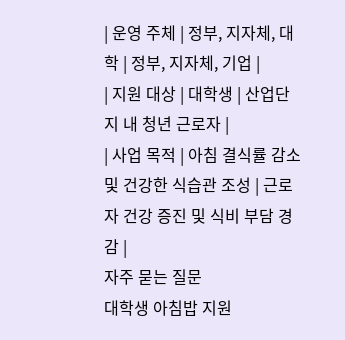| 운영 주체 | 정부, 지자체, 대학 | 정부, 지자체, 기업 |
| 지원 대상 | 대학생 | 산업단지 내 청년 근로자 |
| 사업 목적 | 아침 결식률 감소 및 건강한 식습관 조성 | 근로자 건강 증진 및 식비 부담 경감 |
자주 묻는 질문
대학생 아침밥 지원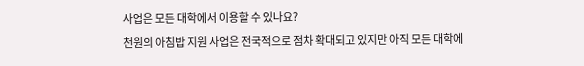사업은 모든 대학에서 이용할 수 있나요?
천원의 아침밥 지원 사업은 전국적으로 점차 확대되고 있지만 아직 모든 대학에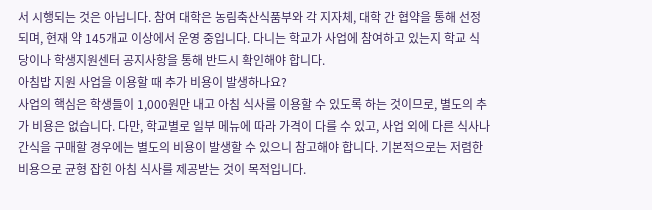서 시행되는 것은 아닙니다. 참여 대학은 농림축산식품부와 각 지자체, 대학 간 협약을 통해 선정되며, 현재 약 145개교 이상에서 운영 중입니다. 다니는 학교가 사업에 참여하고 있는지 학교 식당이나 학생지원센터 공지사항을 통해 반드시 확인해야 합니다.
아침밥 지원 사업을 이용할 때 추가 비용이 발생하나요?
사업의 핵심은 학생들이 1,000원만 내고 아침 식사를 이용할 수 있도록 하는 것이므로, 별도의 추가 비용은 없습니다. 다만, 학교별로 일부 메뉴에 따라 가격이 다를 수 있고, 사업 외에 다른 식사나 간식을 구매할 경우에는 별도의 비용이 발생할 수 있으니 참고해야 합니다. 기본적으로는 저렴한 비용으로 균형 잡힌 아침 식사를 제공받는 것이 목적입니다.